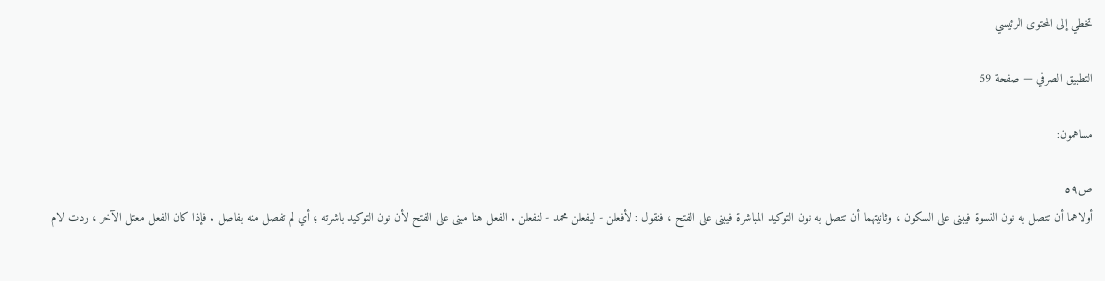تخطي إلى المحتوى الرئيسي

التطبيق الصرفي — صفحة 59

مساهمون:

ص٥٩
أولاهما أن تتصل به نون النسوة فيبنى على السكون ، وثانيتهما أن تتصل به نون التوكيد المباشرة فيبنى على الفتح ، فنقول : لأفعلن - ليفعلن محمد - لنفعلن . الفعل هنا مبنى على الفتح لأن نون التوكيد باشرته ؛ أي لم تفصل منه بفاصل . فإذا كان الفعل معتل الآخر ، ردت لام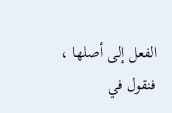الفعل إلى أصلها ، فنقول في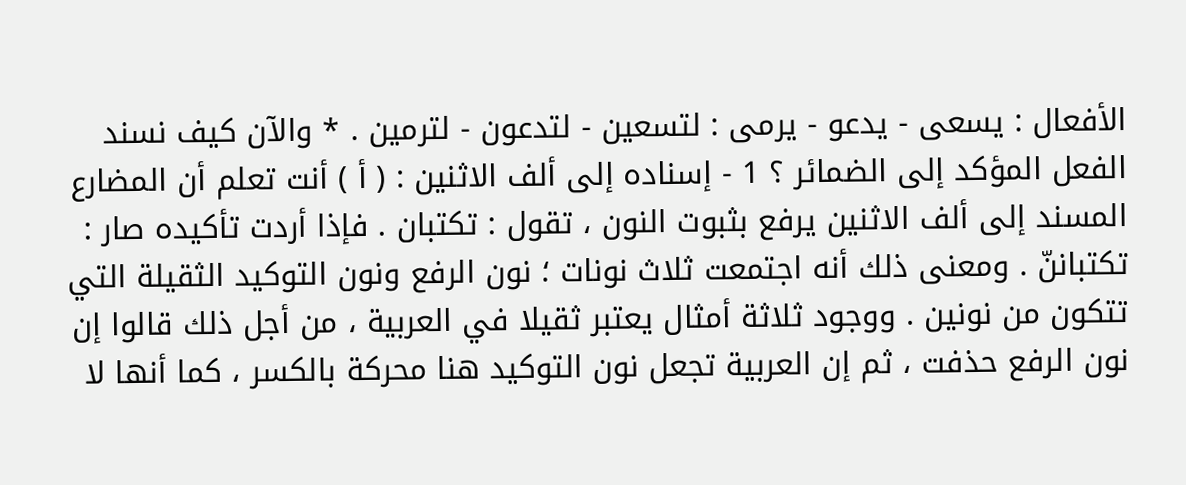الأفعال : يسعى - يدعو - يرمى : لتسعين - لتدعون - لترمين . * والآن كيف نسند الفعل المؤكد إلى الضمائر ؟ 1 - إسناده إلى ألف الاثنين : ( أ ) أنت تعلم أن المضارع المسند إلى ألف الاثنين يرفع بثبوت النون ، تقول : تكتبان . فإذا أردت تأكيده صار : تكتباننّ . ومعنى ذلك أنه اجتمعت ثلاث نونات ؛ نون الرفع ونون التوكيد الثقيلة التي تتكون من نونين . ووجود ثلاثة أمثال يعتبر ثقيلا في العربية ، من أجل ذلك قالوا إن نون الرفع حذفت ، ثم إن العربية تجعل نون التوكيد هنا محركة بالكسر ، كما أنها لا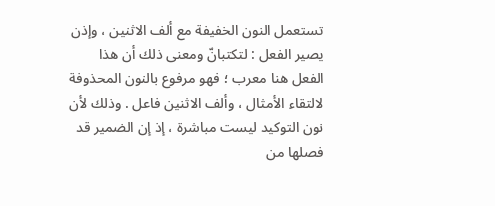تستعمل النون الخفيفة مع ألف الاثنين ، وإذن يصير الفعل : لتكتبانّ ومعنى ذلك أن هذا الفعل هنا معرب ؛ فهو مرفوع بالنون المحذوفة لالتقاء الأمثال ، وألف الاثنين فاعل . وذلك لأن نون التوكيد ليست مباشرة ، إذ إن الضمير قد فصلها من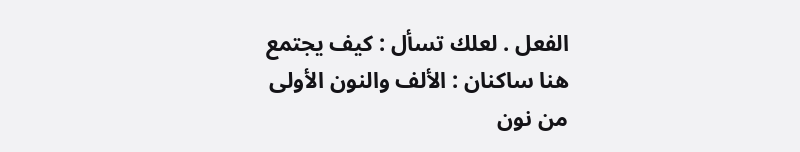الفعل . لعلك تسأل : كيف يجتمع هنا ساكنان : الألف والنون الأولى من نون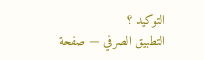التوكيد ؟
التطبيق الصرفي — صفحة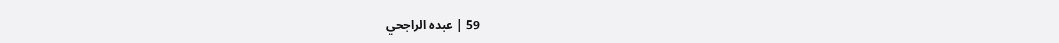59 | عبده الراجحي